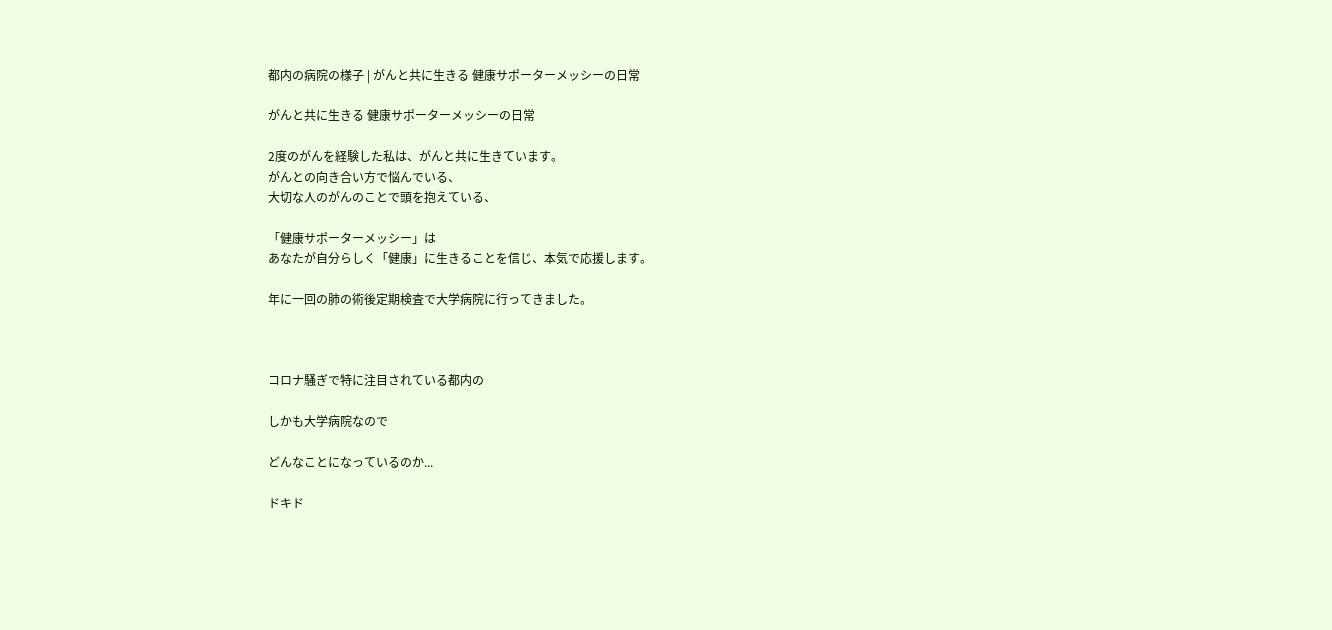都内の病院の様子 | がんと共に生きる 健康サポーターメッシーの日常

がんと共に生きる 健康サポーターメッシーの日常

2度のがんを経験した私は、がんと共に生きています。
がんとの向き合い方で悩んでいる、
大切な人のがんのことで頭を抱えている、

「健康サポーターメッシー」は
あなたが自分らしく「健康」に生きることを信じ、本気で応援します。

年に一回の肺の術後定期検査で大学病院に行ってきました。



コロナ騒ぎで特に注目されている都内の

しかも大学病院なので

どんなことになっているのか...

ドキド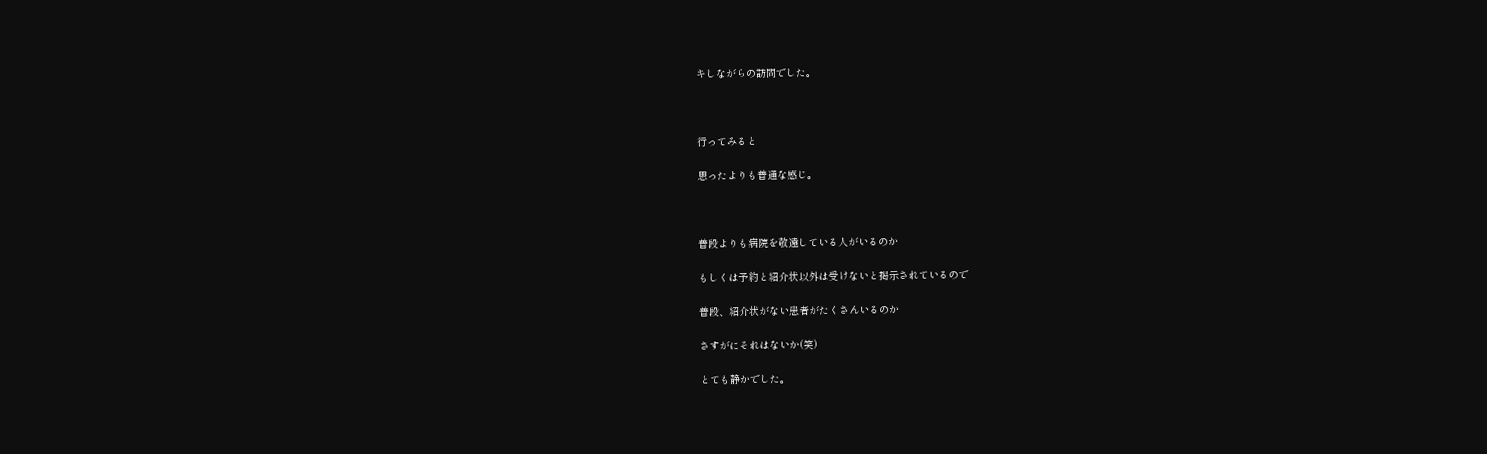キしながらの訪問でした。



行ってみると

思ったよりも普通な感じ。



普段よりも病院を敬遠している人がいるのか

もしくは予約と紹介状以外は受けないと掲示されているので

普段、紹介状がない患者がたくさんいるのか

さすがにそれはないか(笑)

とても静かでした。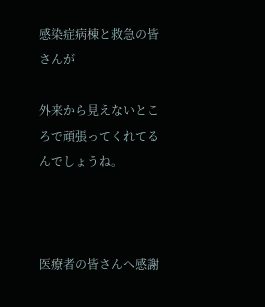感染症病棟と救急の皆さんが

外来から見えないところで頑張ってくれてるんでしょうね。



医療者の皆さんへ感謝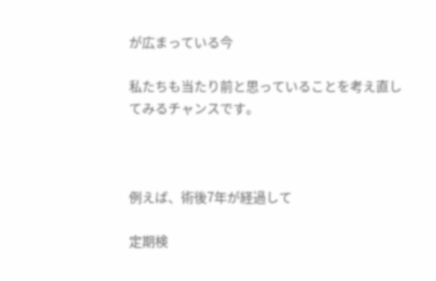が広まっている今

私たちも当たり前と思っていることを考え直してみるチャンスです。



例えば、術後7年が経過して

定期検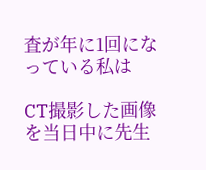査が年に1回になっている私は

CT撮影した画像を当日中に先生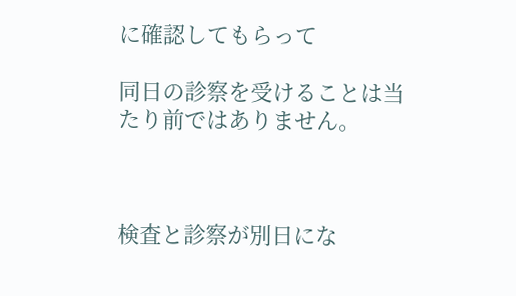に確認してもらって

同日の診察を受けることは当たり前ではありません。



検査と診察が別日にな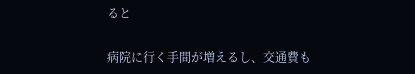ると

病院に行く手間が増えるし、交通費も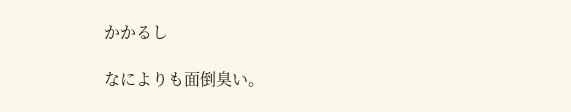かかるし

なによりも面倒臭い。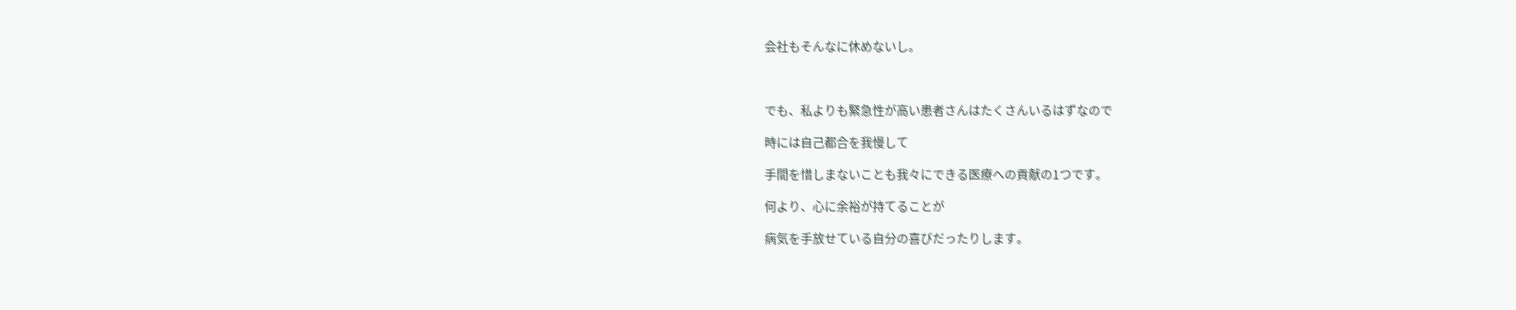会社もそんなに休めないし。



でも、私よりも緊急性が高い患者さんはたくさんいるはずなので

時には自己都合を我慢して

手間を惜しまないことも我々にできる医療への貢献の1つです。

何より、心に余裕が持てることが

病気を手放せている自分の喜びだったりします。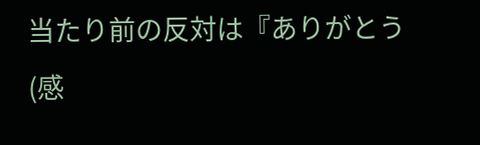当たり前の反対は『ありがとう(感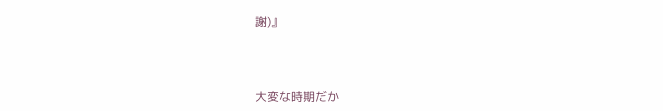謝)』



大変な時期だか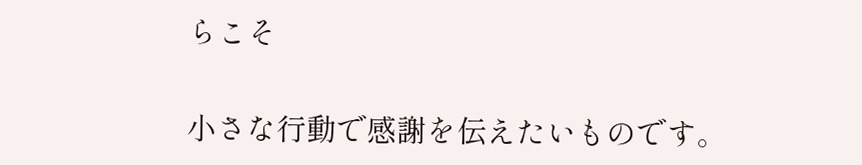らこそ

小さな行動で感謝を伝えたいものです。